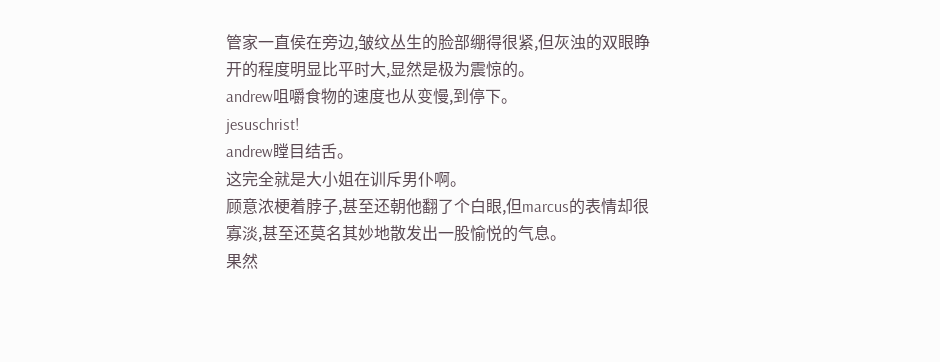管家一直侯在旁边,皱纹丛生的脸部绷得很紧,但灰浊的双眼睁开的程度明显比平时大,显然是极为震惊的。
andrew咀嚼食物的速度也从变慢,到停下。
jesuschrist!
andrew瞠目结舌。
这完全就是大小姐在训斥男仆啊。
顾意浓梗着脖子,甚至还朝他翻了个白眼,但marcus的表情却很寡淡,甚至还莫名其妙地散发出一股愉悦的气息。
果然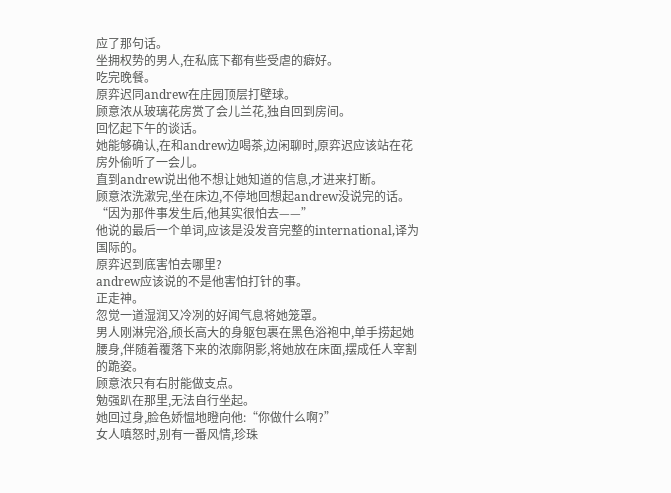应了那句话。
坐拥权势的男人,在私底下都有些受虐的癖好。
吃完晚餐。
原弈迟同andrew在庄园顶层打壁球。
顾意浓从玻璃花房赏了会儿兰花,独自回到房间。
回忆起下午的谈话。
她能够确认,在和andrew边喝茶,边闲聊时,原弈迟应该站在花房外偷听了一会儿。
直到andrew说出他不想让她知道的信息,才进来打断。
顾意浓洗漱完,坐在床边,不停地回想起andrew没说完的话。
“因为那件事发生后,他其实很怕去——”
他说的最后一个单词,应该是没发音完整的international,译为国际的。
原弈迟到底害怕去哪里?
andrew应该说的不是他害怕打针的事。
正走神。
忽觉一道湿润又冷冽的好闻气息将她笼罩。
男人刚淋完浴,颀长高大的身躯包裹在黑色浴袍中,单手捞起她腰身,伴随着覆落下来的浓廓阴影,将她放在床面,摆成任人宰割的跪姿。
顾意浓只有右肘能做支点。
勉强趴在那里,无法自行坐起。
她回过身,脸色娇愠地瞪向他:“你做什么啊?”
女人嗔怒时,别有一番风情,珍珠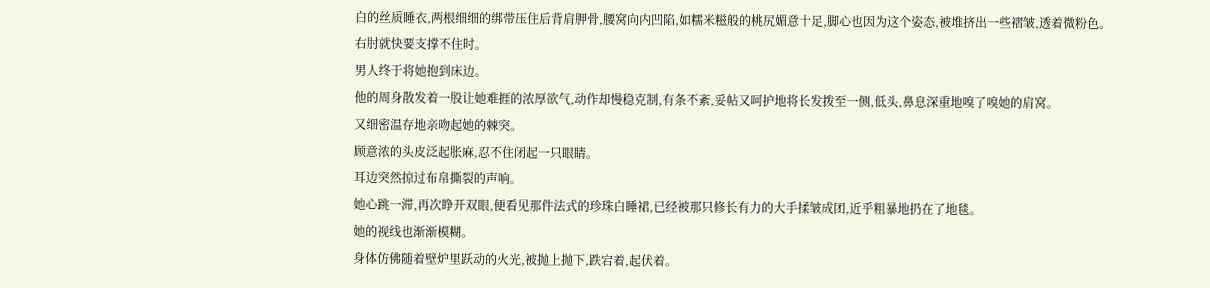白的丝质睡衣,两根细细的绑带压住后背肩胛骨,腰窝向内凹陷,如糯米糍般的桃尻媚意十足,脚心也因为这个姿态,被堆挤出一些褶皱,透着微粉色。
右肘就快要支撑不住时。
男人终于将她抱到床边。
他的周身散发着一股让她难捱的浓厚欲气,动作却慢稳克制,有条不紊,妥帖又呵护地将长发拨至一侧,低头,鼻息深重地嗅了嗅她的肩窝。
又细密温存地亲吻起她的棘突。
顾意浓的头皮泛起胀麻,忍不住闭起一只眼睛。
耳边突然掠过布帛撕裂的声响。
她心跳一滞,再次睁开双眼,便看见那件法式的珍珠白睡裙,已经被那只修长有力的大手揉皱成团,近乎粗暴地扔在了地毯。
她的视线也渐渐模糊。
身体仿佛随着壁炉里跃动的火光,被抛上抛下,跌宕着,起伏着。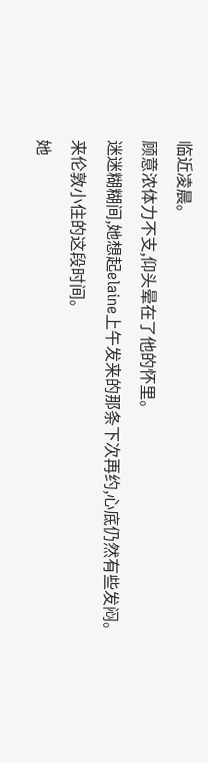临近凌晨。
顾意浓体力不支,仰头晕在了他的怀里。
迷迷糊糊间,她想起elaine上午发来的那条下次再约,心底仍然有些发闷。
来伦敦小住的这段时间。
她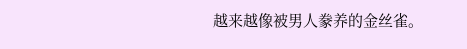越来越像被男人豢养的金丝雀。